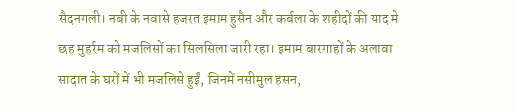सैदनगली। नबी के नवासे हजरत इमाम हुसैन और कर्बला के शहीदों की याद मे छह मुहर्रम को मजलिसों का सिलसिला जारी रहा। इमाम बारगाहों के अलावा सादात के घरों में भी मजलिसे हुईं, जिनमें नसीमुल हसन,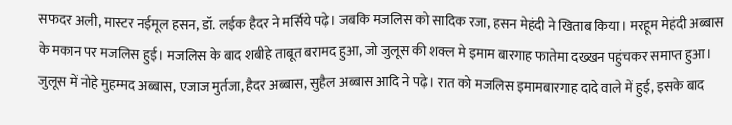सफदर अली, मास्टर नईमूल हसन, डॉ. लईक हैदर ने मर्सिये पढ़े। जबकि मजलिस को सादिक रजा, हसन मेहंदी ने खिताब किया। मरहूम मेहंदी अब्बास के मकान पर मजलिस हुई। मजलिस के बाद शबीहे ताबूत बरामद हुआ, जो जुलूस की शक्ल मे इमाम बारगाह फातेमा दख्खन पहुंचकर समाप्त हुआ। जुलूस में नोहे मुहम्मद अब्बास, एजाज मुर्तजा, हैदर अब्बास, सुहैल अब्बास आदि ने पढ़े। रात को मजलिस इमामबारगाह दादे वाले में हुई, इसके बाद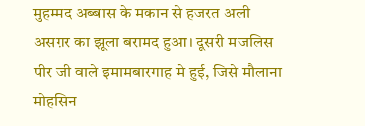मुहम्मद अब्बास के मकान से हजरत अली असग़र का झूला बरामद हुआ। दूसरी मजलिस पीर जी वाले इमामबारगाह मे हुई, जिसे मौलाना मोहसिन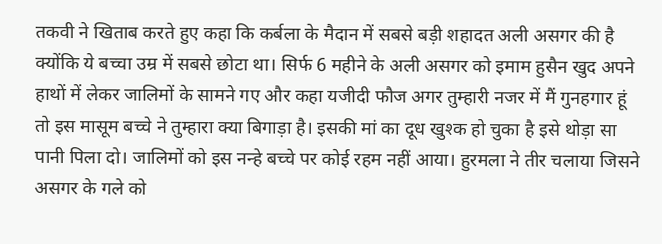तकवी ने खिताब करते हुए कहा कि कर्बला के मैदान में सबसे बड़ी शहादत अली असगर की है क्योंकि ये बच्चा उम्र में सबसे छोटा था। सिर्फ 6 महीने के अली असगर को इमाम हुसैन खुद अपने हाथों में लेकर जालिमों के सामने गए और कहा यजीदी फौज अगर तुम्हारी नजर में मैं गुनहगार हूं तो इस मासूम बच्चे ने तुम्हारा क्या बिगाड़ा है। इसकी मां का दूध खुश्क हो चुका है इसे थोड़ा सा पानी पिला दो। जालिमों को इस नन्हे बच्चे पर कोई रहम नहीं आया। हुरमला ने तीर चलाया जिसने असगर के गले को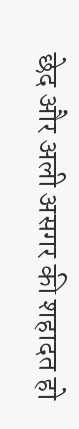छेद और अली असगर की शहादत हो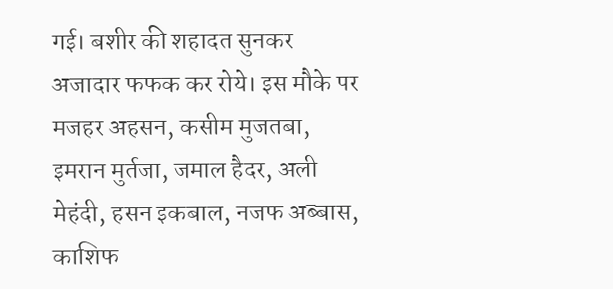गई। बशीर की शहादत सुनकर अजादार फफक कर रोये। इस मौके पर मजहर अहसन, कसीम मुजतबा, इमरान मुर्तजा, जमाल हैदर, अली मेहंदी, हसन इकबाल, नजफ अब्बास, काशिफ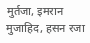मुर्तजा, इमरान मुजाहिद, हसन रजा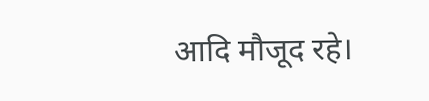आदि मौजूद रहे।